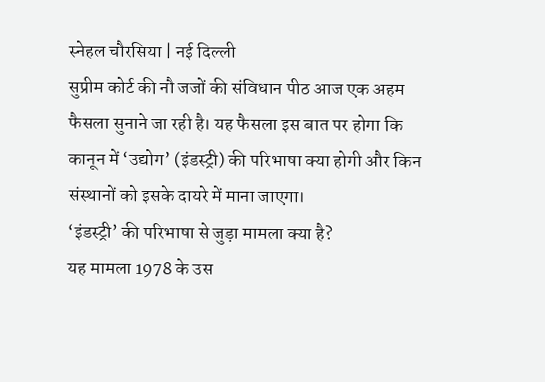स्नेहल चौरसिया | नई दिल्ली
सुप्रीम कोर्ट की नौ जजों की संविधान पीठ आज एक अहम फैसला सुनाने जा रही है। यह फैसला इस बात पर होगा कि कानून में ‘उद्योग’ (इंडस्ट्री) की परिभाषा क्या होगी और किन संस्थानों को इसके दायरे में माना जाएगा।
‘इंडस्ट्री’ की परिभाषा से जुड़ा मामला क्या है?
यह मामला 1978 के उस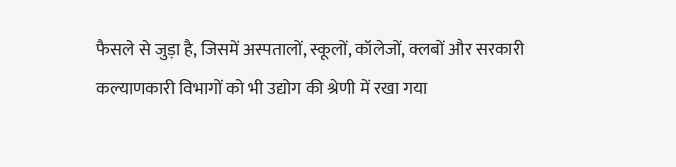फैसले से जुड़ा है, जिसमें अस्पतालों, स्कूलों, कॉलेजों, क्लबों और सरकारी कल्याणकारी विभागों को भी उद्योग की श्रेणी में रखा गया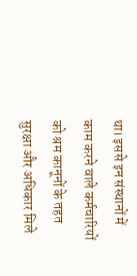था। इससे इन संस्थानों में काम करने वाले कर्मचारियों को श्रम कानूनों के तहत सुरक्षा और अधिकार मिले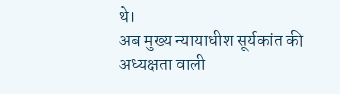थे।
अब मुख्य न्यायाधीश सूर्यकांत की अध्यक्षता वाली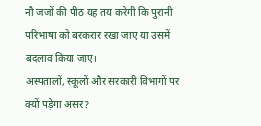नौ जजों की पीठ यह तय करेगी कि पुरानी परिभाषा को बरकरार रखा जाए या उसमें बदलाव किया जाए।
अस्पतालों, स्कूलों और सरकारी विभागों पर क्यों पड़ेगा असर?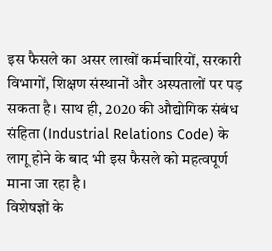इस फैसले का असर लाखों कर्मचारियों, सरकारी विभागों, शिक्षण संस्थानों और अस्पतालों पर पड़ सकता है। साथ ही, 2020 की औद्योगिक संबंध संहिता (Industrial Relations Code) के लागू होने के बाद भी इस फैसले को महत्वपूर्ण माना जा रहा है।
विशेषज्ञों के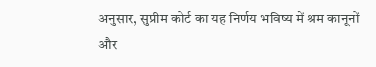अनुसार, सुप्रीम कोर्ट का यह निर्णय भविष्य में श्रम कानूनों और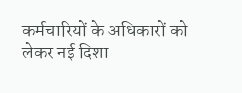कर्मचारियों के अधिकारों को लेकर नई दिशा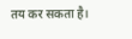तय कर सकता है।